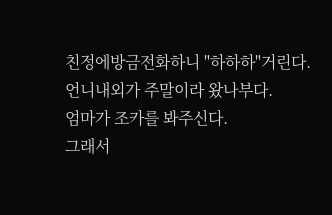친정에방금전화하니 "하하하"거린다.
언니내외가 주말이라 왔나부다.
엄마가 조카를 봐주신다.
그래서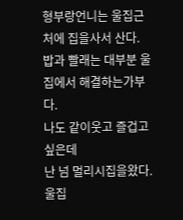형부랑언니는 울집근처에 집을사서 산다.
밥과 빨래는 대부분 울집에서 해결하는가부다.
나도 같이웃고 즐겁고싶은데
난 넘 멀리시집을왔다.
울집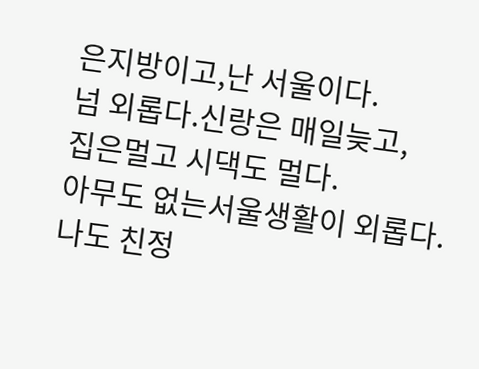은지방이고,난 서울이다.
넘 외롭다.신랑은 매일늦고,
집은멀고 시댁도 멀다.
아무도 없는서울생활이 외롭다.
나도 친정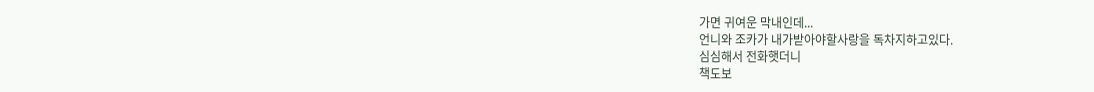가면 귀여운 막내인데...
언니와 조카가 내가받아야할사랑을 독차지하고있다.
심심해서 전화햇더니
책도보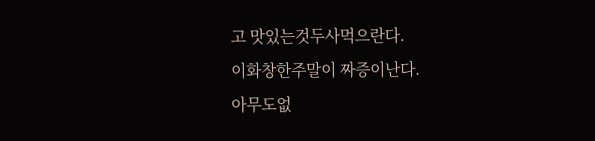고 맛있는것두사먹으란다.
이화창한주말이 짜증이난다.
아무도없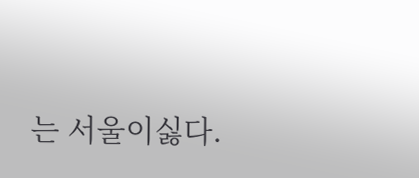는 서울이싫다.